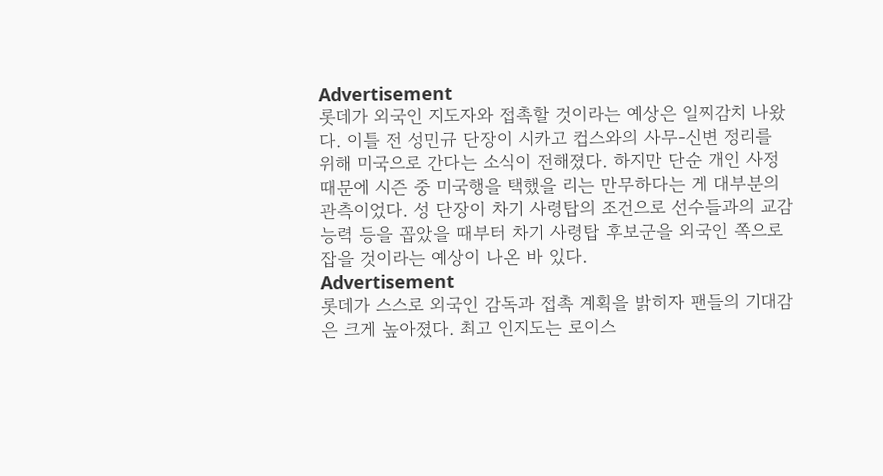Advertisement
롯데가 외국인 지도자와 접촉할 것이라는 예상은 일찌감치 나왔다. 이틀 전 성민규 단장이 시카고 컵스와의 사무-신변 정리를 위해 미국으로 간다는 소식이 전해졌다. 하지만 단순 개인 사정 때문에 시즌 중 미국행을 택했을 리는 만무하다는 게 대부분의 관측이었다. 성 단장이 차기 사령탑의 조건으로 선수들과의 교감 능력 등을 꼽았을 때부터 차기 사령탑 후보군을 외국인 쪽으로 잡을 것이라는 예상이 나온 바 있다.
Advertisement
롯데가 스스로 외국인 감독과 접촉 계획을 밝히자 팬들의 기대감은 크게 높아졌다. 최고 인지도는 로이스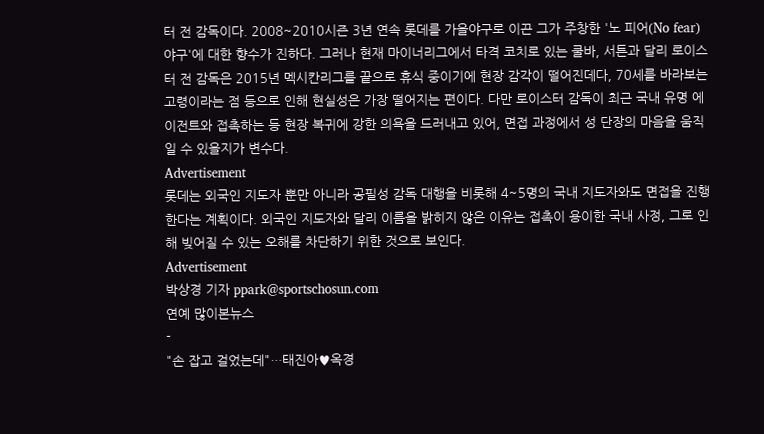터 전 감독이다. 2008~2010시즌 3년 연속 롯데를 가을야구로 이끈 그가 주창한 '노 피어(No fear) 야구'에 대한 향수가 진하다. 그러나 현재 마이너리그에서 타격 코치로 있는 쿨바, 서튼과 달리 로이스터 전 감독은 2015년 멕시칸리그를 끝으로 휴식 중이기에 현장 감각이 떨어진데다, 70세를 바라보는 고령이라는 점 등으로 인해 현실성은 가장 떨어지는 편이다. 다만 로이스터 감독이 최근 국내 유명 에이전트와 접촉하는 등 현장 복귀에 강한 의욕을 드러내고 있어, 면접 과정에서 성 단장의 마음을 움직일 수 있을지가 변수다.
Advertisement
롯데는 외국인 지도자 뿐만 아니라 공필성 감독 대행을 비롯해 4~5명의 국내 지도자와도 면접을 진행한다는 계획이다. 외국인 지도자와 달리 이름을 밝히지 않은 이유는 접촉이 용이한 국내 사정, 그로 인해 빚어질 수 있는 오해를 차단하기 위한 것으로 보인다.
Advertisement
박상경 기자 ppark@sportschosun.com
연예 많이본뉴스
-
"손 잡고 걸었는데"…태진아♥옥경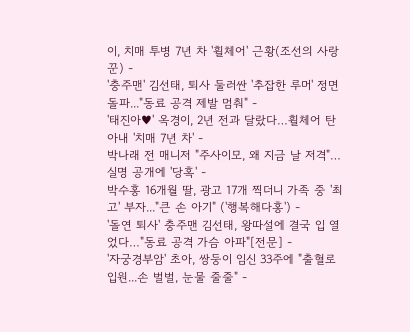이, 치매 투병 7년 차 '휠체어' 근황(조선의 사랑꾼) -
'충주맨' 김선태, 퇴사 둘러싼 '추잡한 루머' 정면돌파..."동료 공격 제발 멈춰" -
'태진아♥' 옥경이, 2년 전과 달랐다…휠체어 탄 아내 '치매 7년 차' -
박나래 전 매니저 "주사이모, 왜 지금 날 저격"…실명 공개에 '당혹' -
박수홍 16개월 딸, 광고 17개 찍더니 가족 중 '최고' 부자..."큰 손 아기" ('행복해다홍') -
'돌연 퇴사' 충주맨 김선태, 왕따설에 결국 입 열었다…"동료 공격 가슴 아파"[전문] -
'자궁경부암' 초아, 쌍둥이 임신 33주에 "출혈로 입원...손 벌벌, 눈물 줄줄" -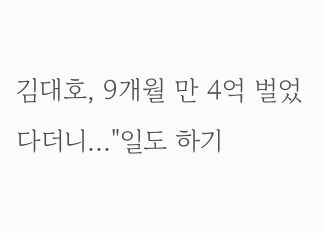김대호, 9개월 만 4억 벌었다더니..."일도 하기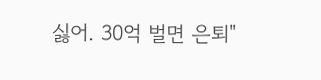싫어. 30억 벌면 은퇴"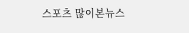스포츠 많이본뉴스